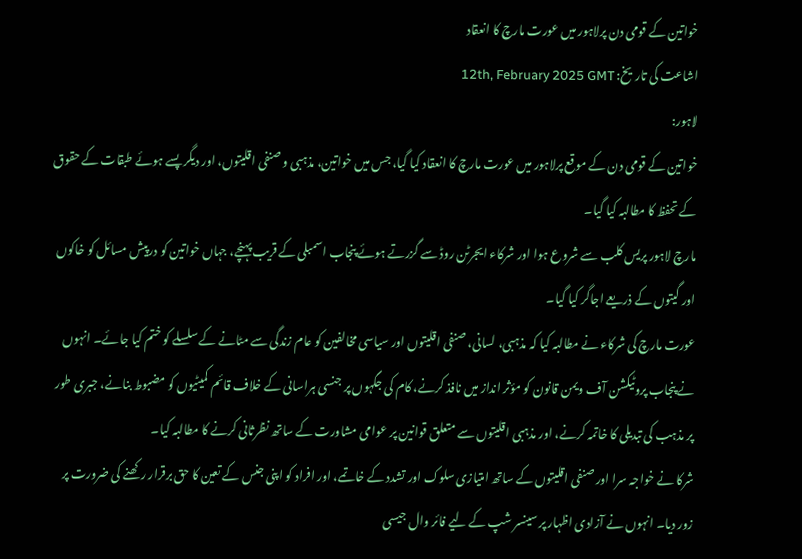خواتین کے قومی دن پرلاہور میں عورت مارچ کا انعقاد
اشاعت کی تاریخ: 12th, February 2025 GMT
لاہور:
خواتین کے قومی دن کے موقع پرلاہور میں عورت مارچ کا انعقاد کیا گیا، جس میں خواتین، مذہبی و صنفی اقلیتوں، اور دیگر پسے ہوئے طبقات کے حقوق کے تحفظ کا مطالبہ کیا گیا۔
مارچ لاہور پریس کلب سے شروع ہوا اور شرکاء ایجرٹن روڈ سے گزرتے ہوئے پنجاب اسمبلی کے قریب پہنچے، جہاں خواتین کو درپیش مسائل کو خاکوں اور گیتوں کے ذریعے اجاگر کیا گیا۔
عورت مارچ کی شرکاء نے مطالبہ کیا کہ مذہبی، لسانی، صنفی اقلیتوں اور سیاسی مخالفین کو عام زندگی سے مٹانے کے سلسلے کو ختم کیا جائے۔ انہوں نے پنجاب پروٹیکشن آف ویمن قانون کو مؤثر انداز میں نافذ کرنے، کام کی جگہوں پر جنسی ہراسانی کے خلاف قائم کمیٹیوں کو مضبوط بنانے، جبری طور پر مذہب کی تبدیلی کا خاتمہ کرنے، اور مذہبی اقلیتوں سے متعلق قوانین پر عوامی مشاورت کے ساتھ نظرثانی کرنے کا مطالبہ کیا۔
شرکا نے خواجہ سرا اور صنفی اقلیتوں کے ساتھ امتیازی سلوک اور تشدد کے خاتمے، اور افراد کو اپنی جنس کے تعین کا حق برقرار رکھنے کی ضرورت پر زور دیا۔ انہوں نے آزادی اظہار پر سینسر شپ کے لیے فائر وال جیسی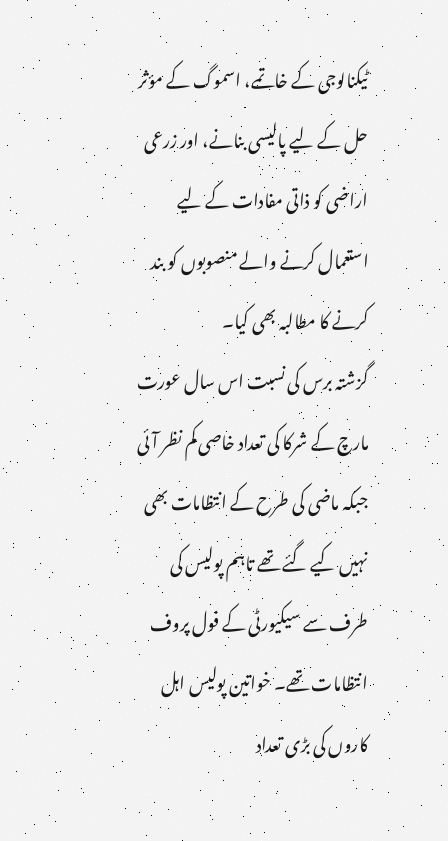ٹیکنالوجی کے خاتمے، اسموگ کے مؤثر حل کے لیے پالیسی بنانے، اور زرعی اراضی کو ذاتی مفادات کے لیے استعمال کرنے والے منصوبوں کو بند کرنے کا مطالبہ بھی کیا۔
گزشتہ برس کی نسبت اس سال عورت مارچ کے شرکا کی تعداد خاصی کم نظر آئی جبکہ ماضی کی طرح کے انتظامات بھی نہیں کیے گئے تھے تاہم پولیس کی طرف سے سیکیورٹی کے فول پروف انتظامات تھے۔ خواتین پولیس اہل کاروں کی بڑی تعداد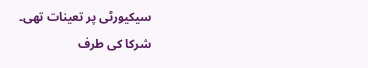سیکیورٹی پر تعینات تھی۔
شرکا کی طرف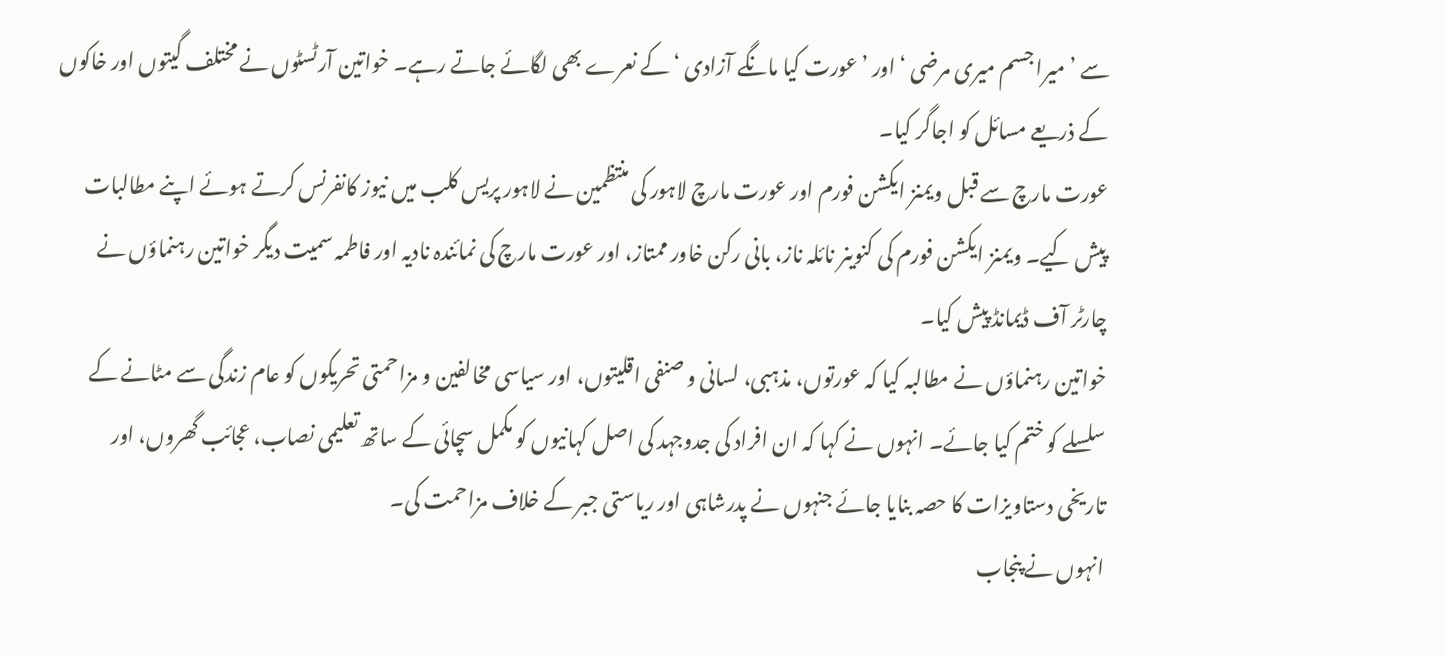سے ’ میرا جسم میری مرضی ‘ اور ’عورت کیا مانگے آزادی ‘ کے نعرے بھی لگائے جاتے رہے۔ خواتین آرٹسٹوں نے مختلف گیتوں اور خاکوں کے ذریعے مسائل کو اجاگر کیا۔
عورت مارچ سے قبل ویمنز ایکشن فورم اور عورت مارچ لاہور کی منتظمین نے لاہور پریس کلب میں نیوز کانفرنس کرتے ہوئے اپنے مطالبات پیش کیے۔ ویمنز ایکشن فورم کی کنوینر نائلہ ناز، بانی رکن خاور ممتاز، اور عورت مارچ کی نمائندہ نادیہ اور فاطمہ سمیت دیگر خواتین رہنماؤں نے چارٹر آف ڈیمانڈ پیش کیا۔
خواتین رہنماؤں نے مطالبہ کیا کہ عورتوں، مذہبی، لسانی و صنفی اقلیتوں، اور سیاسی مخالفین و مزاحمتی تحریکوں کو عام زندگی سے مٹانے کے سلسلے کو ختم کیا جائے۔ انہوں نے کہا کہ ان افراد کی جدوجہد کی اصل کہانیوں کو مکمل سچائی کے ساتھ تعلیمی نصاب، عجائب گھروں، اور تاریخی دستاویزات کا حصہ بنایا جائے جنہوں نے پدرشاہی اور ریاستی جبر کے خلاف مزاحمت کی۔
انہوں نے پنجاب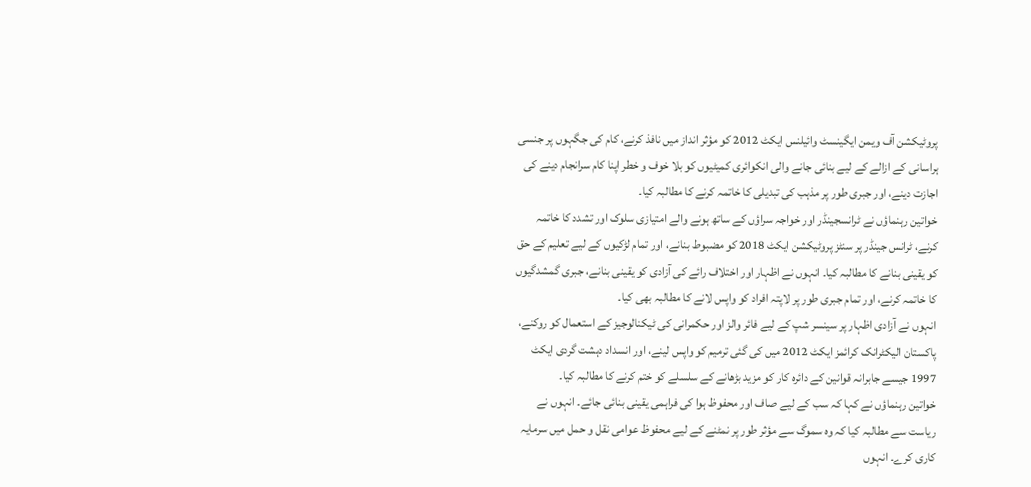پروٹیکشن آف ویمن ایگینسٹ وائیلنس ایکٹ 2012 کو مؤثر انداز میں نافذ کرنے، کام کی جگہوں پر جنسی ہراسانی کے ازالے کے لیے بنائی جانے والی انکوائری کمیٹیوں کو بلا خوف و خطر اپنا کام سرانجام دینے کی اجازت دینے، اور جبری طور پر مذہب کی تبدیلی کا خاتمہ کرنے کا مطالبہ کیا۔
خواتین رہنماؤں نے ٹرانسجینڈر اور خواجہ سراؤں کے ساتھ ہونے والے امتیازی سلوک اور تشدد کا خاتمہ کرنے، ٹرانس جینڈر پر سنٹز پروٹیکشن ایکٹ 2018 کو مضبوط بنانے، اور تمام لڑکیوں کے لیے تعلیم کے حق کو یقینی بنانے کا مطالبہ کیا۔ انہوں نے اظہار اور اختلاف رائے کی آزادی کو یقینی بنانے، جبری گمشدگیوں کا خاتمہ کرنے، اور تمام جبری طور پر لاپتہ افراد کو واپس لانے کا مطالبہ بھی کیا۔
انہوں نے آزادی اظہار پر سینسر شپ کے لیے فائر والز اور حکمرانی کی ٹیکنالوجیز کے استعمال کو روکنے، پاکستان الیکٹرانک کرائمز ایکٹ 2012 میں کی گئی ترمیم کو واپس لینے، اور انسداد دہشت گردی ایکٹ 1997 جیسے جابرانہ قوانین کے دائرہ کار کو مزید بڑھانے کے سلسلے کو ختم کرنے کا مطالبہ کیا۔
خواتین رہنماؤں نے کہا کہ سب کے لیے صاف اور محفوظ ہوا کی فراہمی یقینی بنائی جائے۔ انہوں نے ریاست سے مطالبہ کیا کہ وہ سموگ سے مؤثر طور پر نمٹنے کے لیے محفوظ عوامی نقل و حمل میں سرمایہ کاری کرے۔ انہوں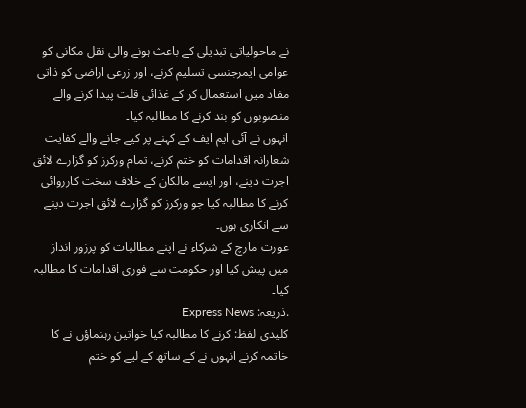نے ماحولیاتی تبدیلی کے باعث ہونے والی نقل مکانی کو عوامی ایمرجنسی تسلیم کرنے، اور زرعی اراضی کو ذاتی مفاد میں استعمال کر کے غذائی قلت پیدا کرنے والے منصوبوں کو بند کرنے کا مطالبہ کیا۔
انہوں نے آئی ایم ایف کے کہنے پر کیے جانے والے کفایت شعارانہ اقدامات کو ختم کرنے، تمام ورکرز کو گزارے لائق اجرت دینے، اور ایسے مالکان کے خلاف سخت کارروائی کرنے کا مطالبہ کیا جو ورکرز کو گزارے لائق اجرت دینے سے انکاری ہوں۔
عورت مارچ کے شرکاء نے اپنے مطالبات کو پرزور انداز میں پیش کیا اور حکومت سے فوری اقدامات کا مطالبہ کیا۔
.ذریعہ: Express News
کلیدی لفظ: کرنے کا مطالبہ کیا خواتین رہنماؤں نے کا خاتمہ کرنے انہوں نے کے ساتھ کے لیے کو ختم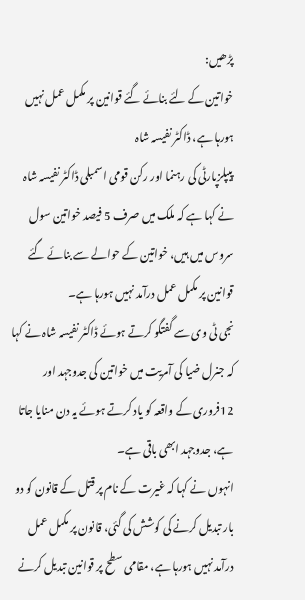پڑھیں:
خواتین کے لئے بنائے گئے قوانین پر مکمل عمل نہیں ہورہا ہے، ڈاکٹر نفیسہ شاہ
پیپلزپارٹی کی رہنما اور رکن قومی اسمبلی ڈاکٹر نفیسہ شاہ نے کہا ہے کہ ملک میں صرف 5 فیصد خواتین سول سروس میں ہیں، خواتین کے حوالے سے بنائے گئے قوانین پر مکمل عمل درآمد نہیں ہورہا ہے۔
نجی ٹی وی سے گفتگو کرتے ہوئے ڈاکٹر نفیسہ شاہ نے کہا کہ جنرل ضیا کی آمریت میں خواتین کی جدوجہد اور 12فروری کے واقعہ کو یاد کرتے ہوئے یہ دن منایا جاتا ہے، جدوجہد ابھی باقی ہے۔
انہوں نے کہا کہ غیرت کے نام پر قتل کے قانون کو دو بار تبدیل کرنے کی کوشش کی گئی، قانون پر مکمل عمل درآمد نہیں ہورہا ہے، مقامی سطح پر قوانین تبدیل کرنے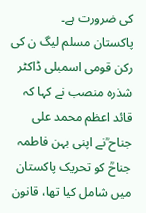کی ضرورت ہے۔
پاکستان مسلم لیگ ن کی رکن قومی اسمبلی ڈاکٹر شذرہ منصب نے کہا کہ قائد اعظم محمد علی جناح ؒنے اپنی بہن فاطمہ جناحؒ کو تحریک پاکستان میں شامل کیا تھا، قانون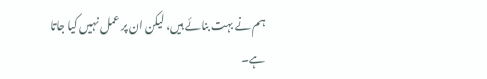ہم نے بہت بنائے ہیں، لیکن ان پر عمل نہیں کیا جاتا ہے۔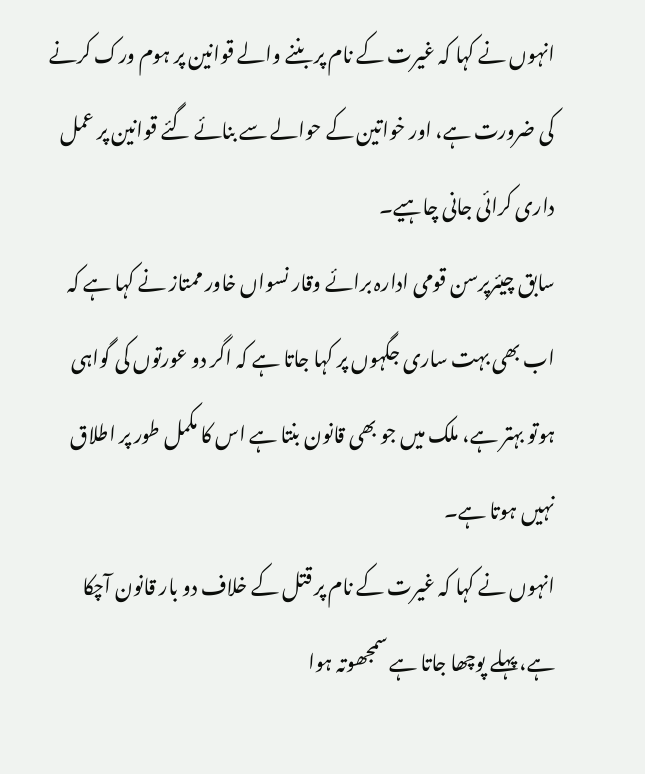انہوں نے کہا کہ غیرت کے نام پر بننے والے قوانین پر ہوم ورک کرنے کی ضرورت ہے، اور خواتین کے حوالے سے بنائے گئے قوانین پر عمل داری کرائی جانی چاہیے۔
سابق چیئرپرسن قومی ادارہ برائے وقار نسواں خاور ممتاز نے کہا ہے کہ اب بھی بہت ساری جگہوں پر کہا جاتا ہے کہ اگر دو عورتوں کی گواہی ہوتو بہتر ہے، ملک میں جو بھی قانون بنتا ہے اس کا مکمل طور پر اطلاق نہیں ہوتا ہے۔
انہوں نے کہا کہ غیرت کے نام پر قتل کے خلاف دو بار قانون آچکا ہے، پہلے پوچھا جاتا ہے سمجھوتہ ہوا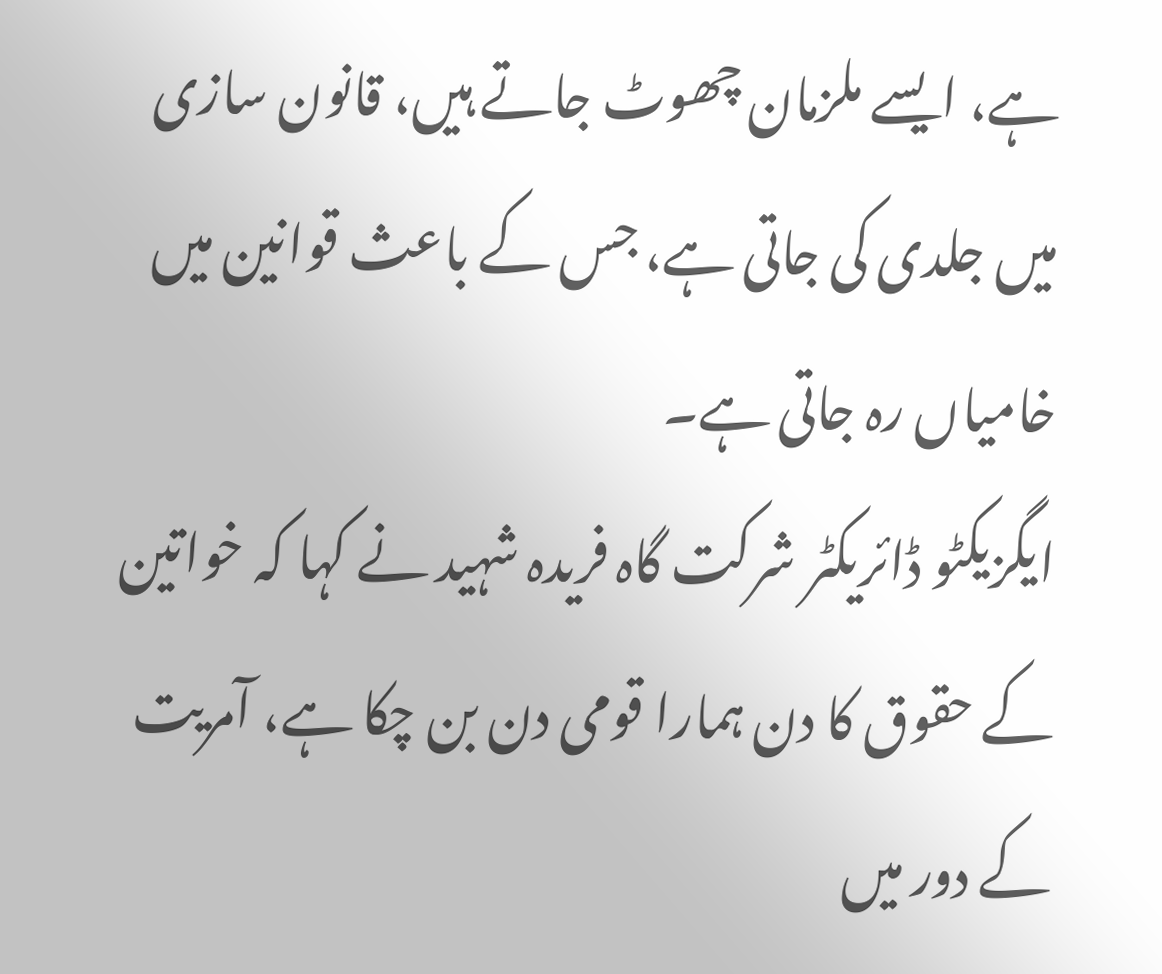ہے، ایسے ملزمان چھوٹ جاتے ہیں، قانون سازی میں جلدی کی جاتی ہے، جس کے باعث قوانین میں خامیاں رہ جاتی ہے۔
ایگزیکٹو ڈائریکٹر شرکت گاہ فریدہ شہید نے کہا کہ خواتین کے حقوق کا دن ہمارا قومی دن بن چکا ہے، آمریت کے دور میں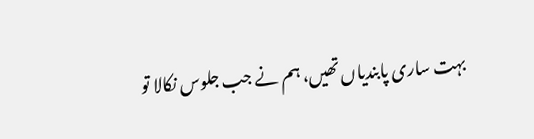بہت ساری پابندیاں تھیں، ہم نے جب جلوس نکالا تو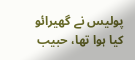پولیس نے گھیرائو کیا ہوا تھا، حبیب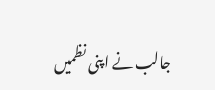جالب نے اپنی نظمیں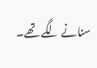سنانے لگے تھے۔